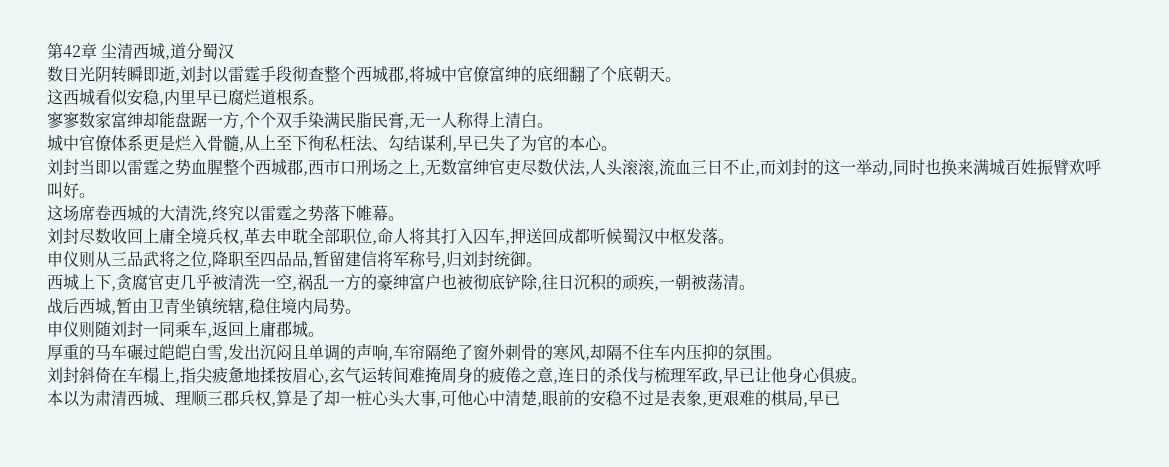第42章 尘清西城,道分蜀汉
数日光阴转瞬即逝,刘封以雷霆手段彻查整个西城郡,将城中官僚富绅的底细翻了个底朝天。
这西城看似安稳,内里早已腐烂道根系。
寥寥数家富绅却能盘踞一方,个个双手染满民脂民膏,无一人称得上清白。
城中官僚体系更是烂入骨髓,从上至下徇私枉法、勾结谋利,早已失了为官的本心。
刘封当即以雷霆之势血腥整个西城郡,西市口刑场之上,无数富绅官吏尽数伏法,人头滚滚,流血三日不止,而刘封的这一举动,同时也换来满城百姓振臂欢呼叫好。
这场席卷西城的大清洗,终究以雷霆之势落下帷幕。
刘封尽数收回上庸全境兵权,革去申耽全部职位,命人将其打入囚车,押送回成都听候蜀汉中枢发落。
申仪则从三品武将之位,降职至四品品,暂留建信将军称号,归刘封统御。
西城上下,贪腐官吏几乎被清洗一空,祸乱一方的豪绅富户也被彻底铲除,往日沉积的顽疾,一朝被荡清。
战后西城,暂由卫青坐镇统辖,稳住境内局势。
申仪则随刘封一同乘车,返回上庸郡城。
厚重的马车碾过皑皑白雪,发出沉闷且单调的声响,车帘隔绝了窗外刺骨的寒风,却隔不住车内压抑的氛围。
刘封斜倚在车榻上,指尖疲惫地揉按眉心,玄气运转间难掩周身的疲倦之意,连日的杀伐与梳理军政,早已让他身心俱疲。
本以为肃清西城、理顺三郡兵权,算是了却一桩心头大事,可他心中清楚,眼前的安稳不过是表象,更艰难的棋局,早已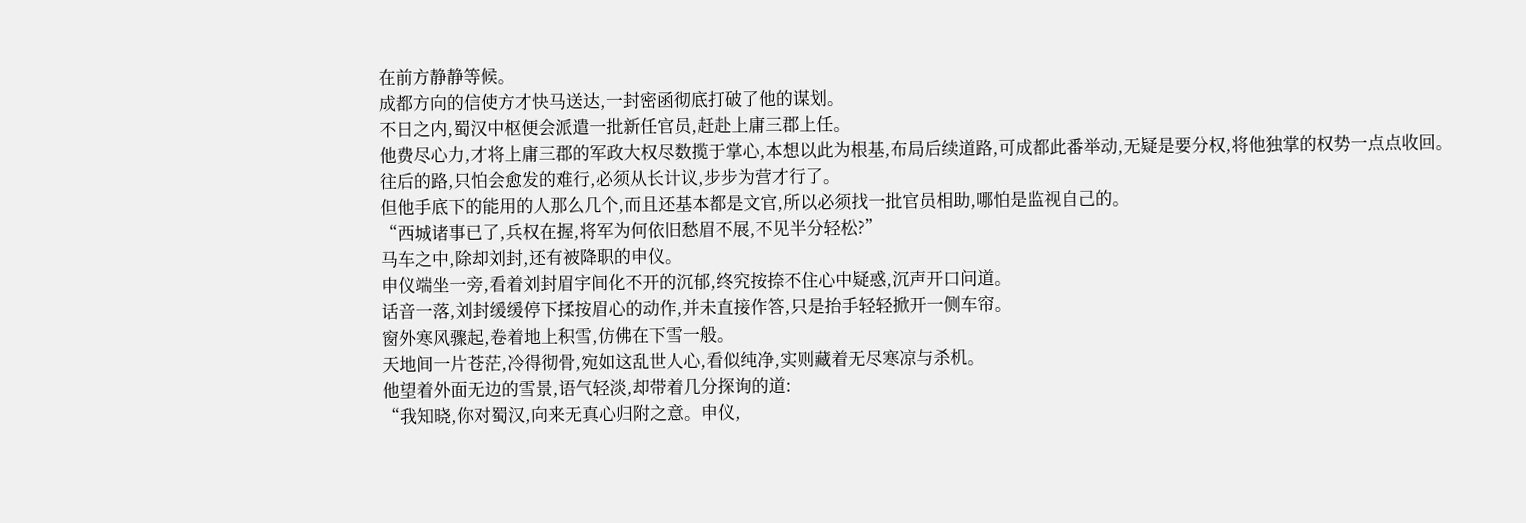在前方静静等候。
成都方向的信使方才快马送达,一封密函彻底打破了他的谋划。
不日之内,蜀汉中枢便会派遣一批新任官员,赶赴上庸三郡上任。
他费尽心力,才将上庸三郡的军政大权尽数揽于掌心,本想以此为根基,布局后续道路,可成都此番举动,无疑是要分权,将他独掌的权势一点点收回。
往后的路,只怕会愈发的难行,必须从长计议,步步为营才行了。
但他手底下的能用的人那么几个,而且还基本都是文官,所以必须找一批官员相助,哪怕是监视自己的。
“西城诸事已了,兵权在握,将军为何依旧愁眉不展,不见半分轻松?”
马车之中,除却刘封,还有被降职的申仪。
申仪端坐一旁,看着刘封眉宇间化不开的沉郁,终究按捺不住心中疑惑,沉声开口问道。
话音一落,刘封缓缓停下揉按眉心的动作,并未直接作答,只是抬手轻轻掀开一侧车帘。
窗外寒风骤起,卷着地上积雪,仿佛在下雪一般。
天地间一片苍茫,冷得彻骨,宛如这乱世人心,看似纯净,实则藏着无尽寒凉与杀机。
他望着外面无边的雪景,语气轻淡,却带着几分探询的道:
“我知晓,你对蜀汉,向来无真心归附之意。申仪,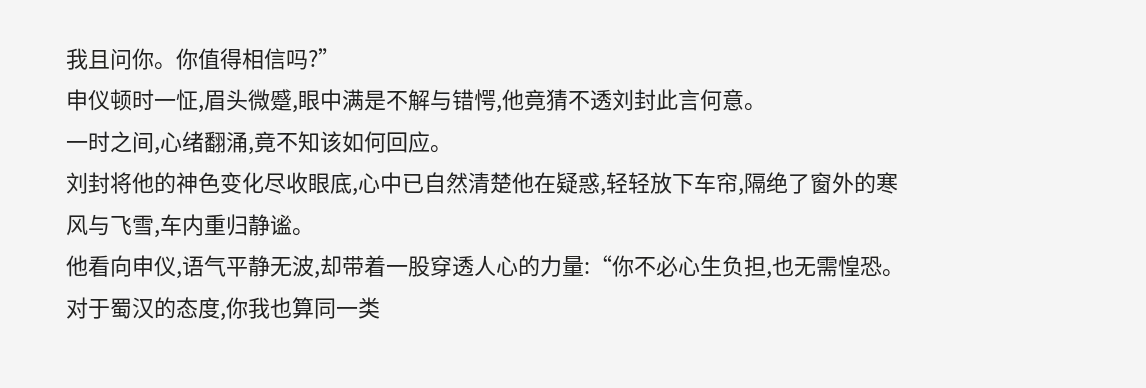我且问你。你值得相信吗?”
申仪顿时一怔,眉头微蹙,眼中满是不解与错愕,他竟猜不透刘封此言何意。
一时之间,心绪翻涌,竟不知该如何回应。
刘封将他的神色变化尽收眼底,心中已自然清楚他在疑惑,轻轻放下车帘,隔绝了窗外的寒风与飞雪,车内重归静谧。
他看向申仪,语气平静无波,却带着一股穿透人心的力量:“你不必心生负担,也无需惶恐。
对于蜀汉的态度,你我也算同一类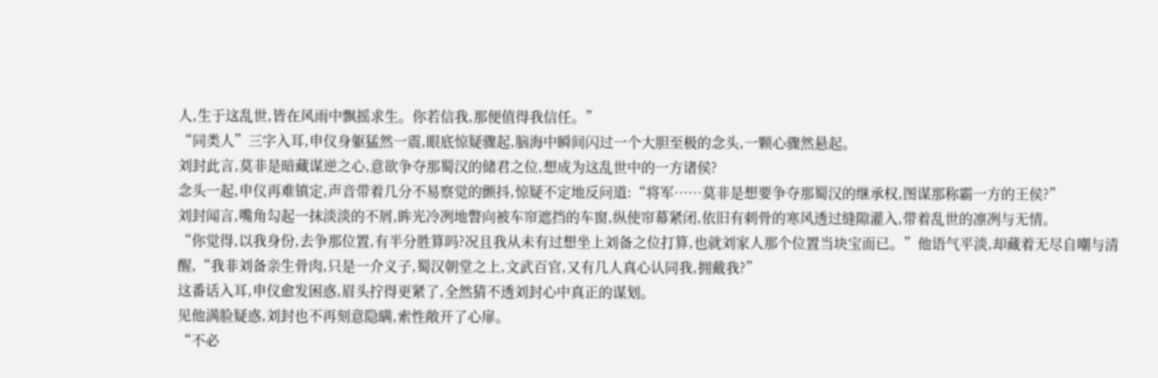人,生于这乱世,皆在风雨中飘摇求生。你若信我,那便值得我信任。”
“同类人”三字入耳,申仪身躯猛然一震,眼底惊疑骤起,脑海中瞬间闪过一个大胆至极的念头,一颗心骤然悬起。
刘封此言,莫非是暗藏谋逆之心,意欲争夺那蜀汉的储君之位,想成为这乱世中的一方诸侯?
念头一起,申仪再难镇定,声音带着几分不易察觉的颤抖,惊疑不定地反问道:“将军……莫非是想要争夺那蜀汉的继承权,图谋那称霸一方的王侯?”
刘封闻言,嘴角勾起一抹淡淡的不屑,眸光冷冽地瞥向被车帘遮挡的车窗,纵使帘幕紧闭,依旧有刺骨的寒风透过缝隙灌入,带着乱世的凛冽与无情。
“你觉得,以我身份,去争那位置,有半分胜算吗?况且我从未有过想坐上刘备之位打算,也就刘家人那个位置当块宝而已。”他语气平淡,却藏着无尽自嘲与清醒,“我非刘备亲生骨肉,只是一介义子,蜀汉朝堂之上,文武百官,又有几人真心认同我,拥戴我?”
这番话入耳,申仪愈发困惑,眉头拧得更紧了,全然猜不透刘封心中真正的谋划。
见他满脸疑惑,刘封也不再刻意隐瞒,索性敞开了心扉。
“不必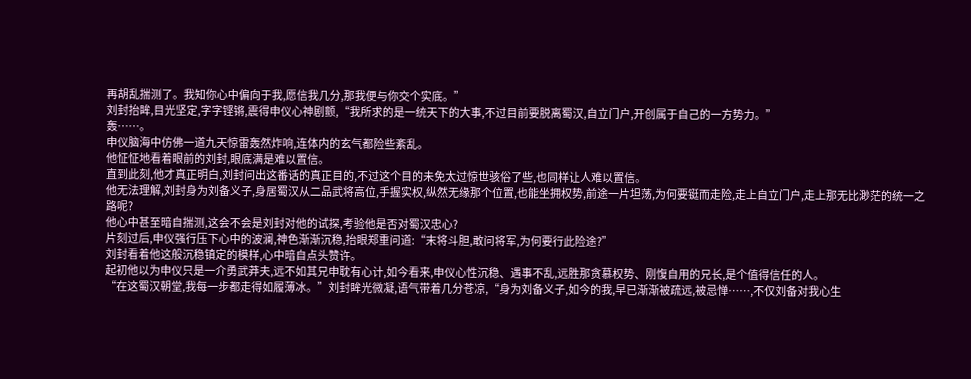再胡乱揣测了。我知你心中偏向于我,愿信我几分,那我便与你交个实底。”
刘封抬眸,目光坚定,字字铿锵,震得申仪心神剧颤,“我所求的是一统天下的大事,不过目前要脱离蜀汉,自立门户,开创属于自己的一方势力。”
轰……。
申仪脑海中仿佛一道九天惊雷轰然炸响,连体内的玄气都险些紊乱。
他怔怔地看着眼前的刘封,眼底满是难以置信。
直到此刻,他才真正明白,刘封问出这番话的真正目的,不过这个目的未免太过惊世骇俗了些,也同样让人难以置信。
他无法理解,刘封身为刘备义子,身居蜀汉从二品武将高位,手握实权,纵然无缘那个位置,也能坐拥权势,前途一片坦荡,为何要铤而走险,走上自立门户,走上那无比渺茫的统一之路呢?
他心中甚至暗自揣测,这会不会是刘封对他的试探,考验他是否对蜀汉忠心?
片刻过后,申仪强行压下心中的波澜,神色渐渐沉稳,抬眼郑重问道:“末将斗胆,敢问将军,为何要行此险途?”
刘封看着他这般沉稳镇定的模样,心中暗自点头赞许。
起初他以为申仪只是一介勇武莽夫,远不如其兄申耽有心计,如今看来,申仪心性沉稳、遇事不乱,远胜那贪慕权势、刚愎自用的兄长,是个值得信任的人。
“在这蜀汉朝堂,我每一步都走得如履薄冰。”刘封眸光微凝,语气带着几分苍凉,“身为刘备义子,如今的我,早已渐渐被疏远,被忌惮……,不仅刘备对我心生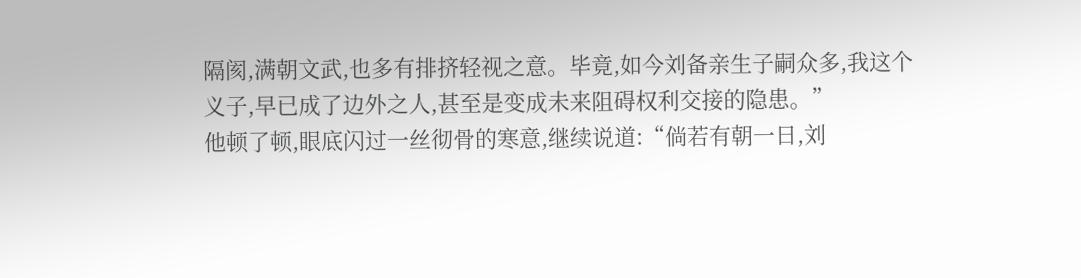隔阂,满朝文武,也多有排挤轻视之意。毕竟,如今刘备亲生子嗣众多,我这个义子,早已成了边外之人,甚至是变成未来阻碍权利交接的隐患。”
他顿了顿,眼底闪过一丝彻骨的寒意,继续说道:“倘若有朝一日,刘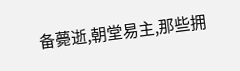备薨逝,朝堂易主,那些拥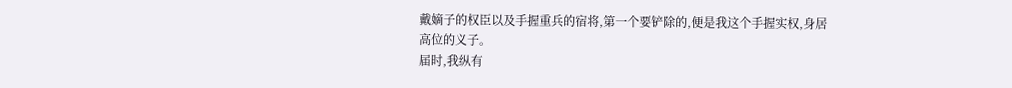戴嫡子的权臣以及手握重兵的宿将,第一个要铲除的,便是我这个手握实权,身居高位的义子。
届时,我纵有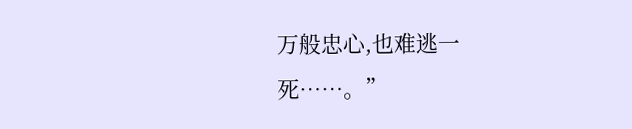万般忠心,也难逃一死……。”